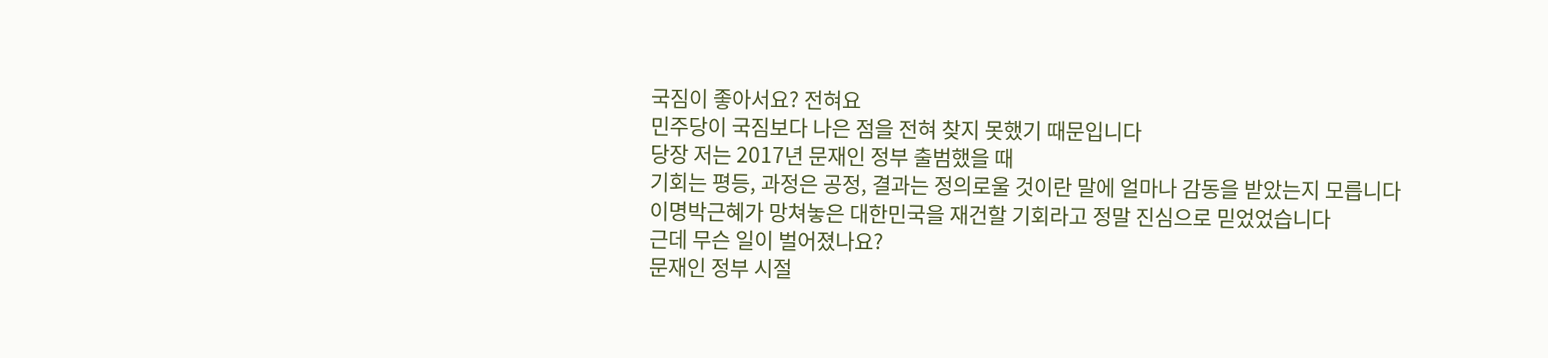국짐이 좋아서요? 전혀요
민주당이 국짐보다 나은 점을 전혀 찾지 못했기 때문입니다
당장 저는 2017년 문재인 정부 출범했을 때
기회는 평등, 과정은 공정, 결과는 정의로울 것이란 말에 얼마나 감동을 받았는지 모릅니다
이명박근혜가 망쳐놓은 대한민국을 재건할 기회라고 정말 진심으로 믿었었습니다
근데 무슨 일이 벌어졌나요?
문재인 정부 시절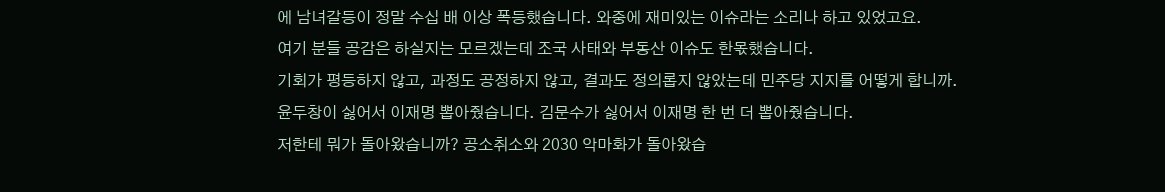에 남녀갈등이 정말 수십 배 이상 폭등했습니다. 와중에 재미있는 이슈라는 소리나 하고 있었고요.
여기 분들 공감은 하실지는 모르겠는데 조국 사태와 부동산 이슈도 한몫했습니다.
기회가 평등하지 않고, 과정도 공정하지 않고, 결과도 정의롭지 않았는데 민주당 지지를 어떻게 합니까.
윤두창이 싫어서 이재명 뽑아줬습니다. 김문수가 싫어서 이재명 한 번 더 뽑아줬습니다.
저한테 뭐가 돌아왔습니까? 공소취소와 2030 악마화가 돌아왔습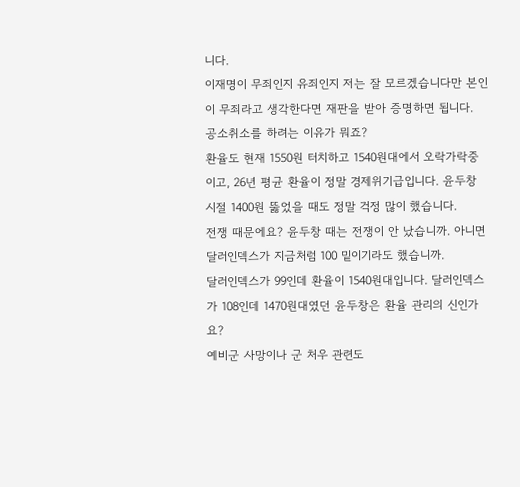니다.
이재명이 무죄인지 유죄인지 저는 잘 모르겠습니다만 본인이 무죄라고 생각한다면 재판을 받아 증명하면 됩니다. 공소취소를 하려는 이유가 뭐죠?
환율도 현재 1550원 터치하고 1540원대에서 오락가락중이고, 26년 평균 환율이 정말 경제위기급입니다. 윤두창 시절 1400원 뚫었을 때도 정말 걱정 많이 했습니다.
전쟁 때문에요? 윤두창 때는 전쟁이 안 났습니까. 아니면 달러인덱스가 지금처럼 100 밑이기라도 했습니까.
달러인덱스가 99인데 환율이 1540원대입니다. 달러인덱스가 108인데 1470원대였던 윤두창은 환율 관리의 신인가요?
예비군 사망이나 군 처우 관련도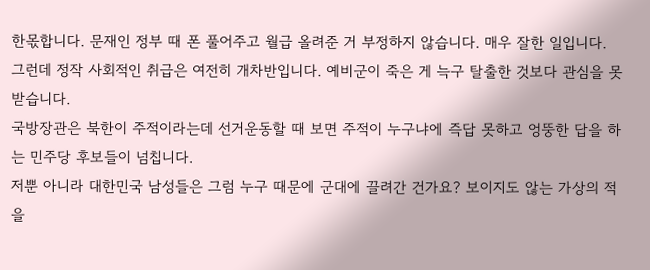한몫합니다. 문재인 정부 때 폰 풀어주고 월급 올려준 거 부정하지 않습니다. 매우 잘한 일입니다.
그런데 정작 사회적인 취급은 여전히 개차반입니다. 예비군이 죽은 게 늑구 탈출한 것보다 관심을 못 받습니다.
국방장관은 북한이 주적이라는데 선거운동할 때 보면 주적이 누구냐에 즉답 못하고 엉뚱한 답을 하는 민주당 후보들이 넘칩니다.
저뿐 아니라 대한민국 남성들은 그럼 누구 때문에 군대에 끌려간 건가요? 보이지도 않는 가상의 적을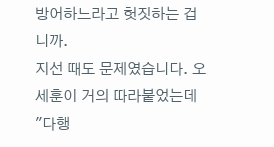방어하느라고 헛짓하는 겁니까.
지선 때도 문제였습니다. 오세훈이 거의 따라붙었는데 "다행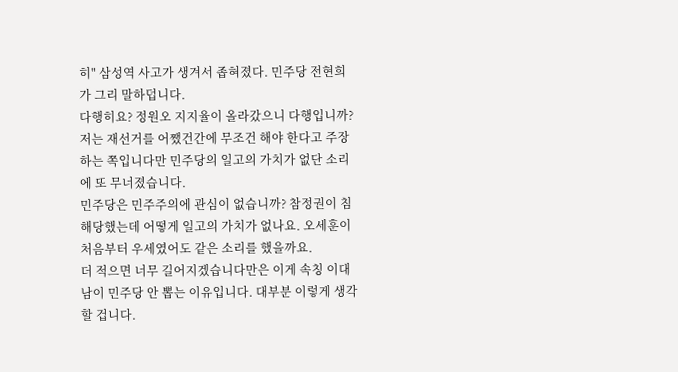히" 삼성역 사고가 생겨서 좁혀졌다. 민주당 전현희가 그리 말하덥니다.
다행히요? 정원오 지지율이 올라갔으니 다행입니까?
저는 재선거를 어쨌건간에 무조건 해야 한다고 주장하는 쪽입니다만 민주당의 일고의 가치가 없단 소리에 또 무너졌습니다.
민주당은 민주주의에 관심이 없습니까? 참정권이 침해당했는데 어떻게 일고의 가치가 없나요. 오세훈이 처음부터 우세였어도 같은 소리를 했을까요.
더 적으면 너무 길어지겠습니다만은 이게 속칭 이대남이 민주당 안 뽑는 이유입니다. 대부분 이렇게 생각할 겁니다.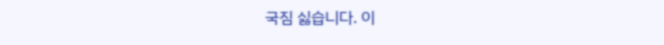국짐 싫습니다. 이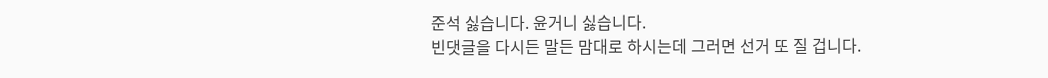준석 싫습니다. 윤거니 싫습니다.
빈댓글을 다시든 말든 맘대로 하시는데 그러면 선거 또 질 겁니다.